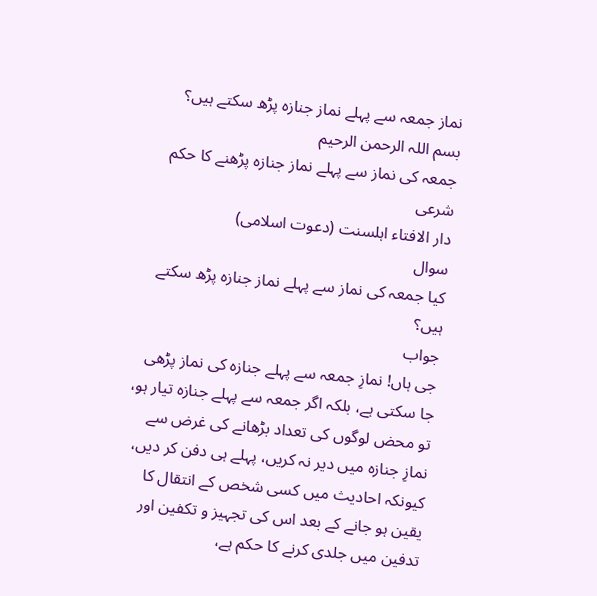نماز جمعہ سے پہلے نماز جنازہ پڑھ سکتے ہیں؟
بسم اللہ الرحمن الرحیم
جمعہ کی نماز سے پہلے نماز جنازہ پڑھنے کا حکم شرعی
دار الافتاء اہلسنت (دعوت اسلامی)
سوال
کیا جمعہ کی نماز سے پہلے نماز جنازہ پڑھ سکتے ہیں؟
جواب
جی ہاں! نمازِ جمعہ سے پہلے جنازہ کی نماز پڑھی جا سکتی ہے، بلکہ اگر جمعہ سے پہلے جنازہ تیار ہو، تو محض لوگوں کی تعداد بڑھانے کی غرض سے نمازِ جنازہ میں دیر نہ کریں، پہلے ہی دفن کر دیں، کیونکہ احادیث میں کسی شخص کے انتقال کا یقین ہو جانے کے بعد اس کی تجہیز و تکفین اور تدفین میں جلدی کرنے کا حکم ہے،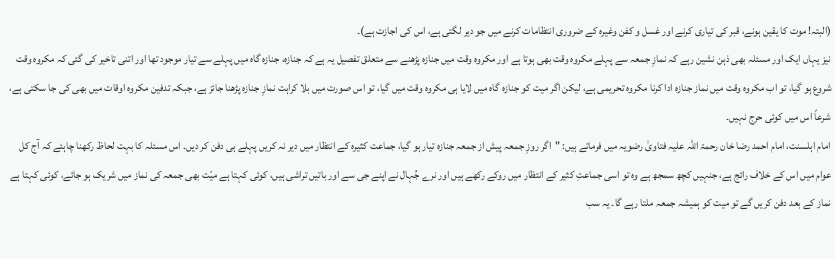(البتہ! موت کا یقین ہونے، قبر کی تیاری کرنے اور غسل و کفن وغیرہ کے ضروری انتظامات کرنے میں جو دیر لگتی ہے، اس کی اجازت ہے)۔
نیز یہاں ایک اور مسئلہ بھی ذہن نشین رہے کہ نمازِ جمعہ سے پہلے مکروہ وقت بھی ہوتا ہے اور مکروہ وقت میں جنازہ پڑھنے سے متعلق تفصیل یہ ہے کہ جنازہ، جنازہ گاہ میں پہلے سے تیار موجود تھا اور اتنی تاخیر کی گئی کہ مکروہ وقت شروع ہو گیا، تو اب مکروہ وقت میں نماز جنازہ ادا کرنا مکروہ تحریمی ہے، لیکن اگر میت کو جنازہ گاہ میں لایا ہی مکروہ وقت میں گیا، تو اس صورت میں بلا کراہت نمازِ جنازہ پڑھنا جائز ہے، جبکہ تدفین مکروہ اوقات میں بھی کی جا سکتی ہے، شرعاً اس میں کوئی حرج نہیں۔
امام اہلسنت، امام احمد رضا خان رحمۃ اللہ علیہ فتاویٰ رضویہ میں فرماتے ہیں: "اگر روزِ جمعہ پیش از جمعہ جنازہ تیار ہو گیا، جماعت کثیرہ کے انتظار میں دیر نہ کریں پہلے ہی دفن کر دیں۔ اس مسئلہ کا بہت لحاظ رکھنا چاہئے کہ آج کل عوام میں اس کے خلاف رائج ہے، جنہیں کچھ سمجھ ہے وہ تو اسی جماعتِ کثیر کے انتظار میں روکے رکھے ہیں اور نرے جُہال نے اپنے جی سے اور باتیں تراشی ہیں، کوئی کہتا ہے میّت بھی جمعہ کی نماز میں شریک ہو جائے، کوئی کہتا ہے نماز کے بعد دفن کریں گے تو میت کو ہمیشہ جمعہ ملتا رہے گا۔ یہ سب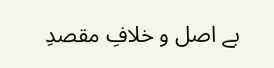بے اصل و خلافِ مقصدِ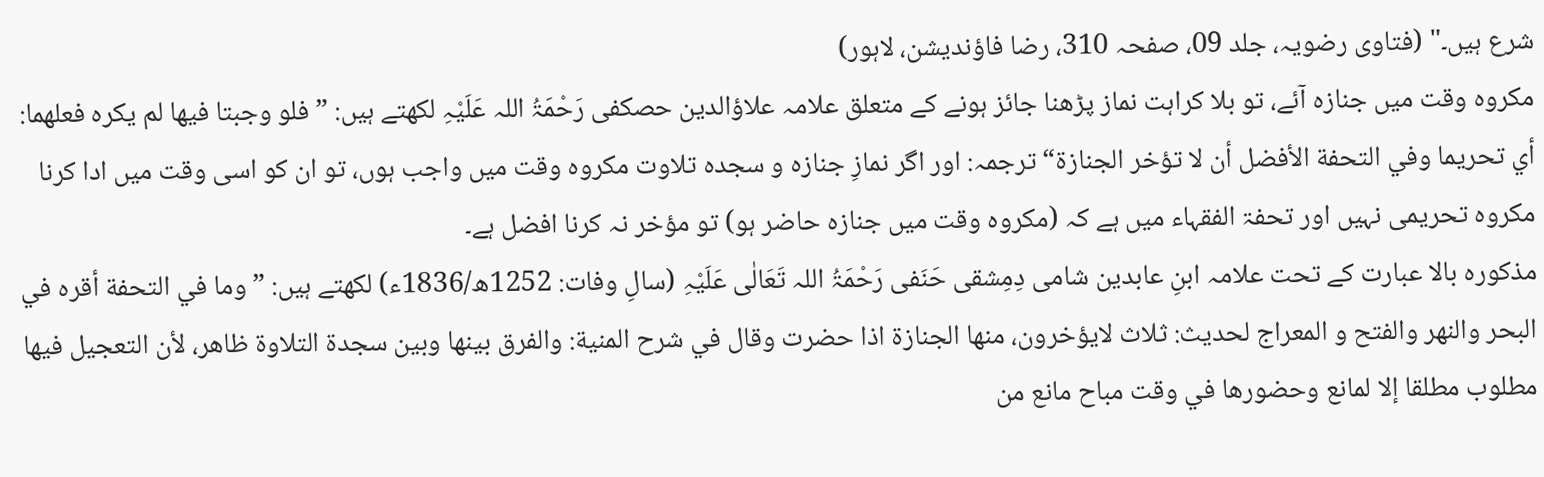شرع ہیں۔" (فتاوی رضویہ، جلد 09، صفحہ 310، رضا فاؤندیشن، لاہور)
مکروہ وقت میں جنازہ آئے، تو بلا کراہت نماز پڑھنا جائز ہونے کے متعلق علامہ علاؤالدین حصکفی رَحْمَۃُ اللہ عَلَیْہِ لکھتے ہیں: ”فلو وجبتا فيها لم يكره فعلهما: أي تحريما وفي التحفة الأفضل أن لا تؤخر الجنازة“ ترجمہ: اور اگر نمازِ جنازہ و سجدہ تلاوت مکروہ وقت میں واجب ہوں، تو ان کو اسی وقت میں ادا کرنا مکروہ تحریمی نہیں اور تحفۃ الفقہاء میں ہے کہ (مکروہ وقت میں جنازہ حاضر ہو) تو مؤخر نہ کرنا افضل ہے۔
مذکورہ بالا عبارت کے تحت علامہ ابنِ عابدین شامی دِمِشقی حَنَفی رَحْمَۃُ اللہ تَعَالٰی عَلَیْہِ (سالِ وفات: 1252ھ/1836ء) لکھتے ہیں: ”وما في التحفة أقره في البحر والنهر والفتح و المعراج لحدیث: ثلاث لایؤخرون، منھا الجنازۃ اذا حضرت وقال في شرح المنية: والفرق بينها وبين سجدة التلاوة ظاهر، لأن التعجيل فيها مطلوب مطلقا إلا لمانع وحضورها في وقت مباح مانع من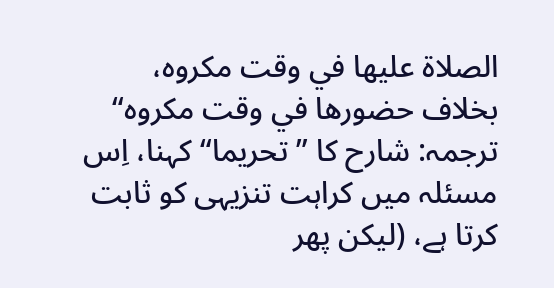الصلاة عليها في وقت مكروه، بخلاف حضورها في وقت مكروه“ ترجمہ: شارح کا ”تحریما“ کہنا، اِس مسئلہ میں کراہت تنزیہی کو ثابت کرتا ہے، (لیکن پھر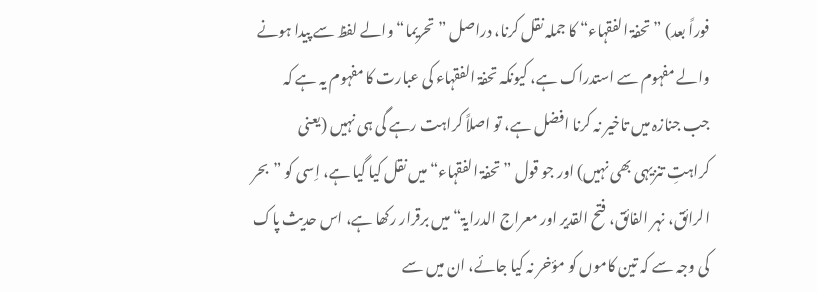فوراً بعد) ”تحفۃ الفقہاء“ کا جملہ نقل کرنا، دراصل ”تحریما“ والے لفظ سے پیدا ہونے والے مفہوم سے استدراک ہے، کیونکہ تحفۃ الفقہاء کی عبارت کا مفہوم یہ ہے کہ جب جنازہ میں تاخیر نہ کرنا افضل ہے، تو اصلاً کراہت رہے گی ہی نہیں (یعنی کراہتِ تنزیہی بھی نہیں) اور جو قول ”تحفۃ الفقہاء“ میں نقل کیا گیا ہے، اِسی کو ”بحر الرائق، نہر الفائق، فتح القدیر اور معراج الدرایۃ“ میں برقرار رکھا ہے، اس حدیث پاک کی وجہ سے کہ تین کاموں کو مؤخر نہ کیا جائے، ان میں سے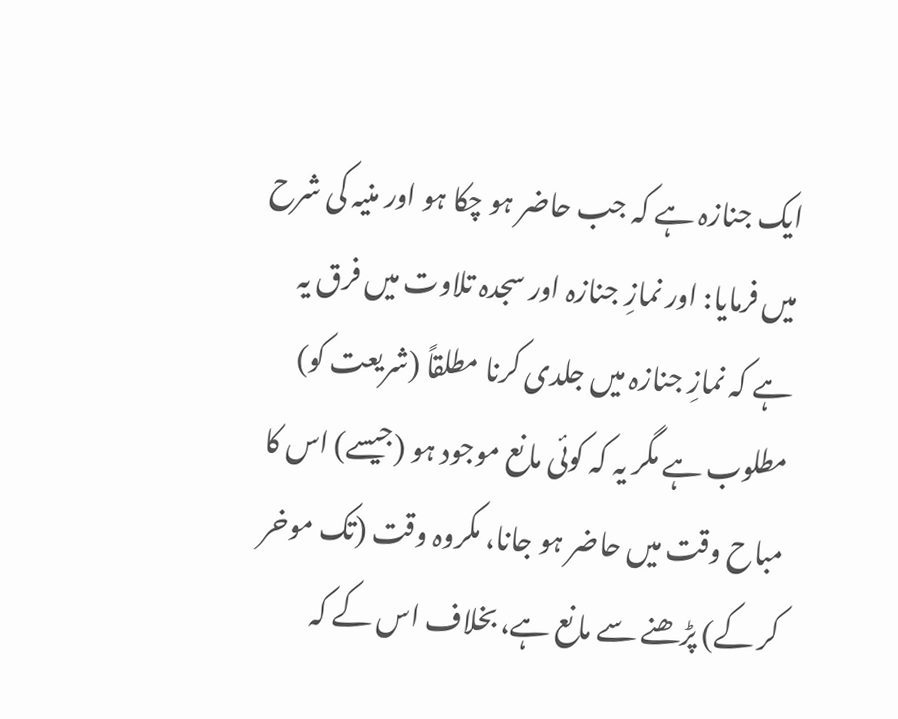ایک جنازہ ہے کہ جب حاضر ہو چکا ہو اور منیہ کی شرح میں فرمایا: اور نمازِ جنازہ اور سجدہ تلاوت میں فرق یہ ہے کہ نمازِ جنازہ میں جلدی کرنا مطلقاً (شریعت کو) مطلوب ہے مگر یہ کہ کوئی مانع موجود ہو (جیسے) اس کا مباح وقت میں حاضر ہو جانا، مکروہ وقت (تک موخر کر کے) پڑھنے سے مانع ہے، بخلاف اس کے کہ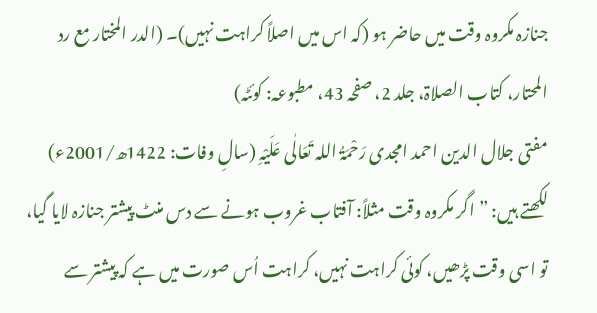جنازہ مکروہ وقت میں حاضر ہو (کہ اس میں اصلاً کراہت نہیں)۔ (الدر المختار مع رد المحتار، کتاب الصلاۃ، جلد 2، صفحہ 43، مطبوعہ: کوئٹہ)
مفتی جلال الدین احمد امجدی رَحْمَۃُ اللہ تَعَالٰی عَلَیْہِ (سالِ وفات: 1422ھ/2001ء) لکھتے ہیں: ”اگر مکروہ وقت مثلاً: آفتاب غروب ہونے سے دس منٹ پیشتر جنازہ لایا گیا، تو اسی وقت پڑھیں، کوئی کراہت نہیں، کراہت اُس صورت میں ہے کہ پیشتر سے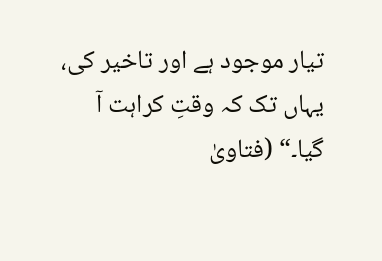تیار موجود ہے اور تاخیر کی، یہاں تک کہ وقتِ کراہت آ گیا۔“ (فتاویٰ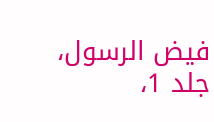فیض الرسول، جلد 1،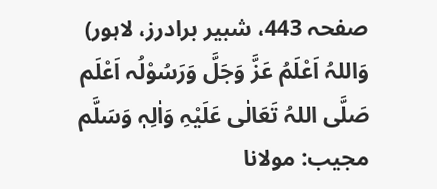صفحہ 443، شبیر برادرز، لاہور)
وَاللہُ اَعْلَمُ عَزَّ وَجَلَّ وَرَسُوْلُہ اَعْلَم صَلَّی اللہُ تَعَالٰی عَلَیْہِ وَاٰلِہٖ وَسَلَّم
مجیب: مولانا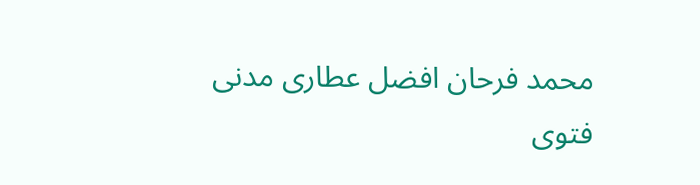محمد فرحان افضل عطاری مدنی
فتوی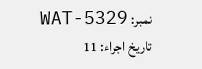نمبر: WAT-5329
تاریخ اجراء: 11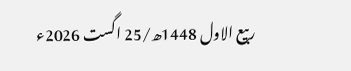ربیع الاول 1448ھ/25 اگست 2026ء